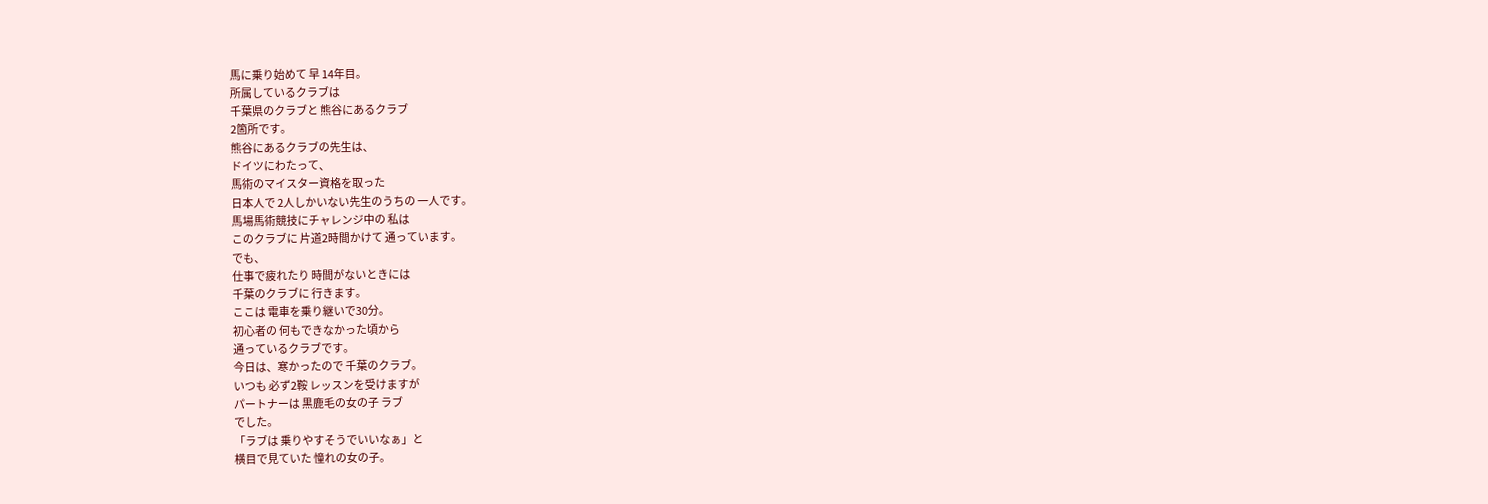馬に乗り始めて 早 14年目。
所属しているクラブは
千葉県のクラブと 熊谷にあるクラブ
2箇所です。
熊谷にあるクラブの先生は、
ドイツにわたって、
馬術のマイスター資格を取った
日本人で 2人しかいない先生のうちの 一人です。
馬場馬術競技にチャレンジ中の 私は
このクラブに 片道2時間かけて 通っています。
でも、
仕事で疲れたり 時間がないときには
千葉のクラブに 行きます。
ここは 電車を乗り継いで30分。
初心者の 何もできなかった頃から
通っているクラブです。
今日は、寒かったので 千葉のクラブ。
いつも 必ず2鞍 レッスンを受けますが
パートナーは 黒鹿毛の女の子 ラブ
でした。
「ラブは 乗りやすそうでいいなぁ」と
横目で見ていた 憧れの女の子。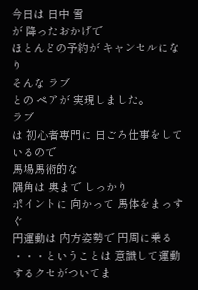今日は 日中 雪
が 降ったおかげで
ほとんどの予約が キャンセルになり
そんな ラブ
との ペアが 実現しました。
ラブ
は 初心者専門に 日ごろ仕事をしているので
馬場馬術的な
隅角は 奥まで しっかり
ポイントに 向かって 馬体をまっすぐ
円運動は 内方姿勢で 円周に乗る
・・・ということは 意識して運動するクセがついてま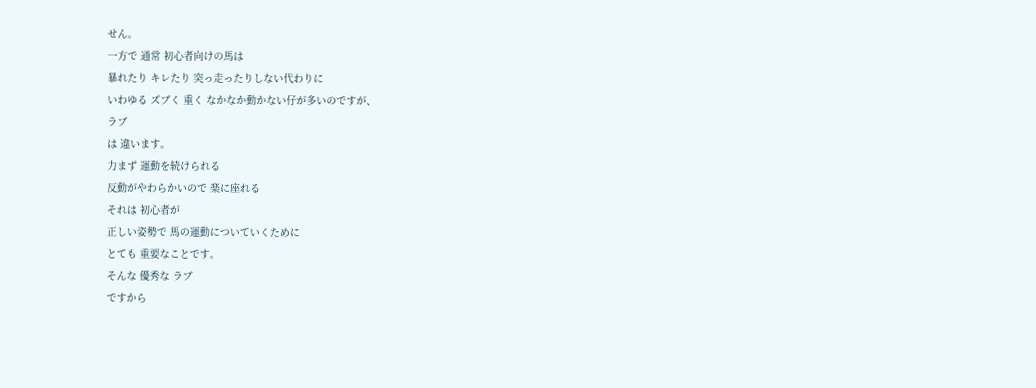せん。
一方で 通常 初心者向けの馬は
暴れたり キレたり 突っ走ったりしない代わりに
いわゆる ズブく 重く なかなか動かない仔が多いのですが、
ラブ
は 違います。
力まず 運動を続けられる
反動がやわらかいので 楽に座れる
それは 初心者が
正しい姿勢で 馬の運動についていくために
とても 重要なことです。
そんな 優秀な ラブ
ですから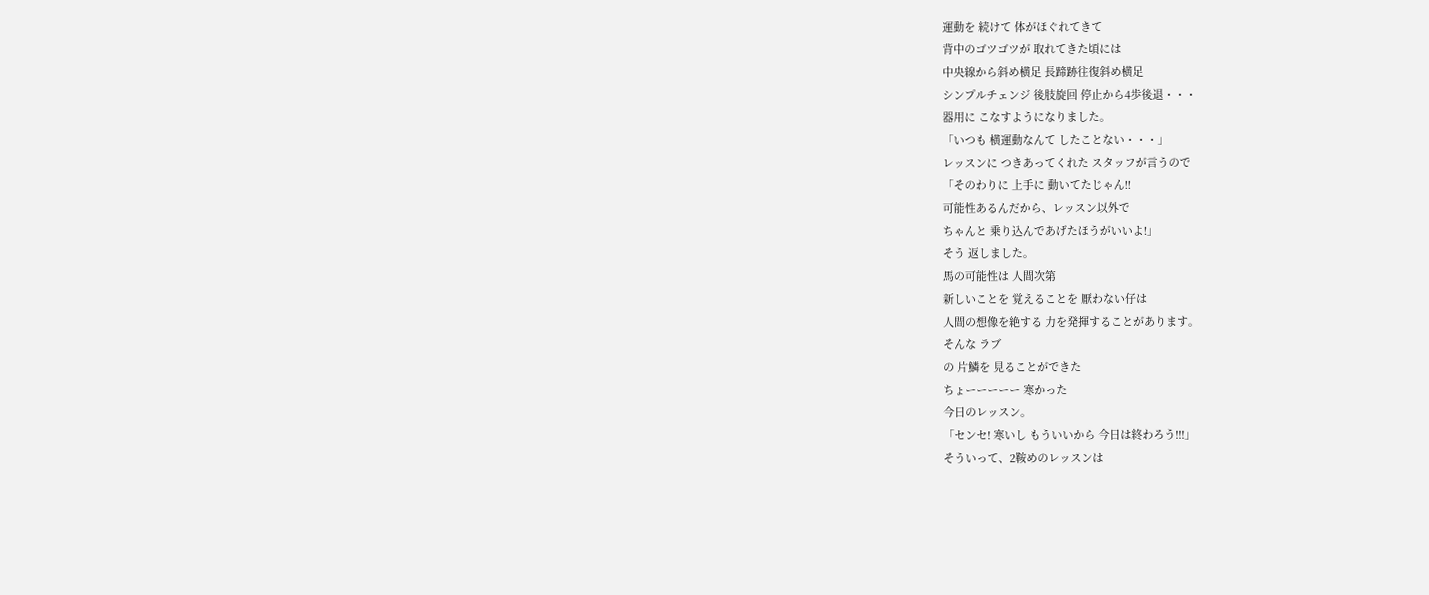運動を 続けて 体がほぐれてきて
背中のゴツゴツが 取れてきた頃には
中央線から斜め横足 長蹄跡往復斜め横足
シンプルチェンジ 後肢旋回 停止から4歩後退・・・
器用に こなすようになりました。
「いつも 横運動なんて したことない・・・」
レッスンに つきあってくれた スタッフが言うので
「そのわりに 上手に 動いてたじゃん!!
可能性あるんだから、レッスン以外で
ちゃんと 乗り込んであげたほうがいいよ!」
そう 返しました。
馬の可能性は 人間次第
新しいことを 覚えることを 厭わない仔は
人間の想像を絶する 力を発揮することがあります。
そんな ラブ
の 片鱗を 見ることができた
ちょーーーーー 寒かった
今日のレッスン。
「センセ! 寒いし もういいから 今日は終わろう!!!」
そういって、2鞍めのレッスンは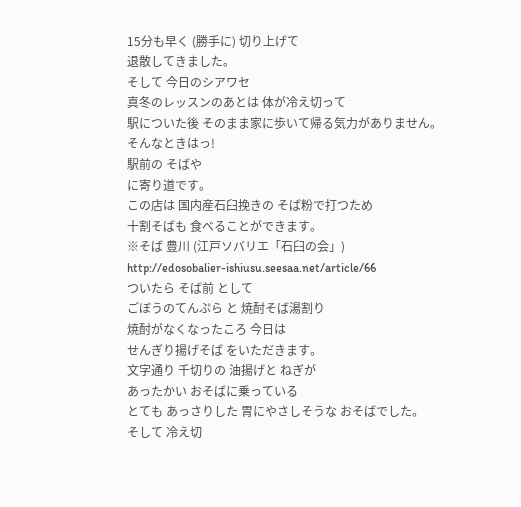15分も早く (勝手に) 切り上げて
退散してきました。
そして 今日のシアワセ
真冬のレッスンのあとは 体が冷え切って
駅についた後 そのまま家に歩いて帰る気力がありません。
そんなときはっ!
駅前の そばや
に寄り道です。
この店は 国内産石臼挽きの そば粉で打つため
十割そばも 食べることができます。
※そば 豊川 (江戸ソバリエ「石臼の会」)
http://edosobalier-ishiusu.seesaa.net/article/66
ついたら そば前 として
ごぼうのてんぷら と 焼酎そば湯割り
焼酎がなくなったころ 今日は
せんぎり揚げそば をいただきます。
文字通り 千切りの 油揚げと ねぎが
あったかい おそばに乗っている
とても あっさりした 胃にやさしそうな おそばでした。
そして 冷え切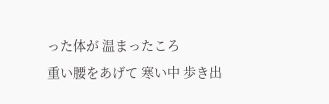った体が 温まったころ
重い腰をあげて 寒い中 歩き出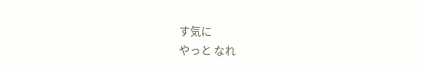す気に
やっと なれ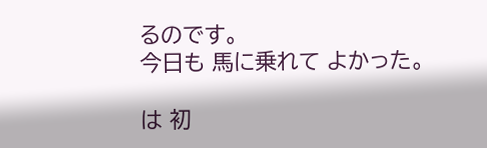るのです。
今日も 馬に乗れて よかった。

は 初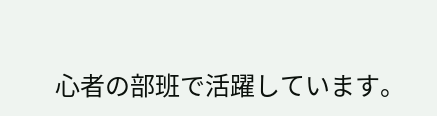心者の部班で活躍しています。